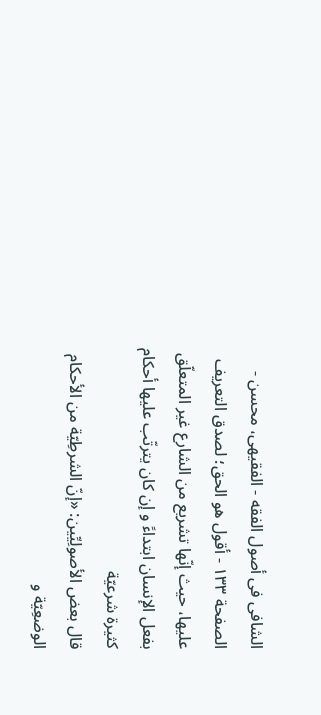الشافی فی أصول الفقه - الفقیهی، محسن - الصفحة ١٣٣ - أقول هو الحق؛ لصدق التعریف علیها، حیث إنّها تشریع من الشارع غیر المتعلّق بفعل الإنسان ابتداءً و إن کان یترتّب علیها أحکام کثیرة شرعیّة
قال بعض الأصولِیِّین: «إنّ الشرطِیّة من الأحکام الوضعِیّة و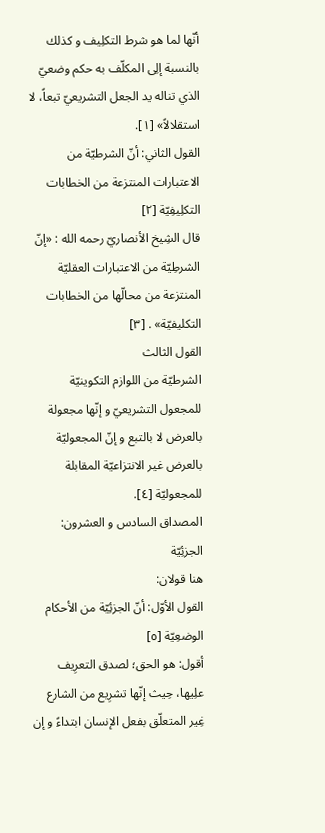أنّها لما هو شرط التکلِیف و کذلك بالنسبة إلِی المکلّف به حکم وضعيّ الذي تناله يد الجعل التشريعيّ تبعاً، لا استقلالاً» [١].
القول الثاني: أنّ الشرطيّة من الاعتبارات المنتزعة من الخطابات التکلِیفِیّة [٢]
قال الشِیخ الأنصاريّ رحمه الله : «إنّ الشرطِیّة من الاعتبارات العقليّة المنتزعة من محالّها من الخطابات التكليفيّة» . [٣]
القول الثالث
الشرطيّة من اللوازم التكوينيّة للمجعول التشريعيّ و إنّها مجعولة بالعرض لا بالتبع و إنّ المجعوليّة بالعرض غير الانتزاعيّة المقابلة للمجعوليّة [٤].
المصداق السادس و العشرون: الجزئِیّة
هنا قولان:
القول الأوّل: أنّ الجزئِیّة من الأحکام الوضعِیّة [٥]
أقول: هو الحق؛ لصدق التعرِیف علِیها، حِیث إنّها تشرِیع من الشارع غِیر المتعلّق بفعل الإنسان ابتداءً و إن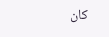کان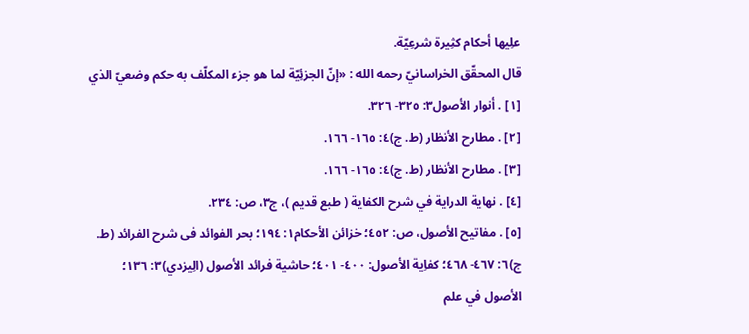علِیها أحکام کثِیرة شرعِیّة.
قال المحقّق الخراسانيّ رحمه الله : «إنّ الجزئِیّة لما هو جزء المکلّف به حکم وضعيّ الذي
[١] . أنوار الأصول٣: ٣٢٥- ٣٢٦.
[٢] . مطارح الأنظار (ط. ج)٤: ١٦٥- ١٦٦.
[٣] . مطارح الأنظار (ط. ج)٤: ١٦٥- ١٦٦.
[٤] . نهاية الدراية في شرح الكفاية ( طبع قديم )، ج٣، ص: ٢٣٤.
[٥] . مفاتيح الأصول، ص: ٤٥٢؛ خزائن الأحكام١: ١٩٤؛ بحر الفوائد فى شرح الفرائد (ط. ج)٦: ٤٦٧- ٤٦٨؛ کفاِیة الأصول: ٤٠٠- ٤٠١؛ حاشية فرائد الأصول (الِیزدي)٣: ١٣٦؛ الأصول في علم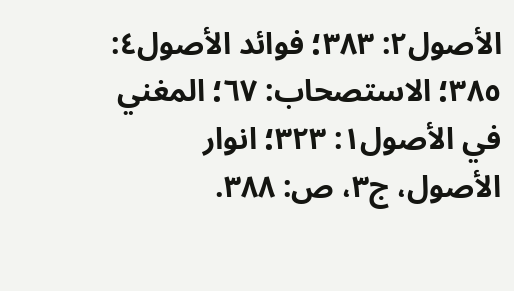الأصول٢: ٣٨٣؛ فوائد الأصول٤: ٣٨٥؛ الاستصحاب: ٦٧؛ المغني في الأصول١: ٣٢٣؛ انوار الأصول، ج٣، ص: ٣٨٨.